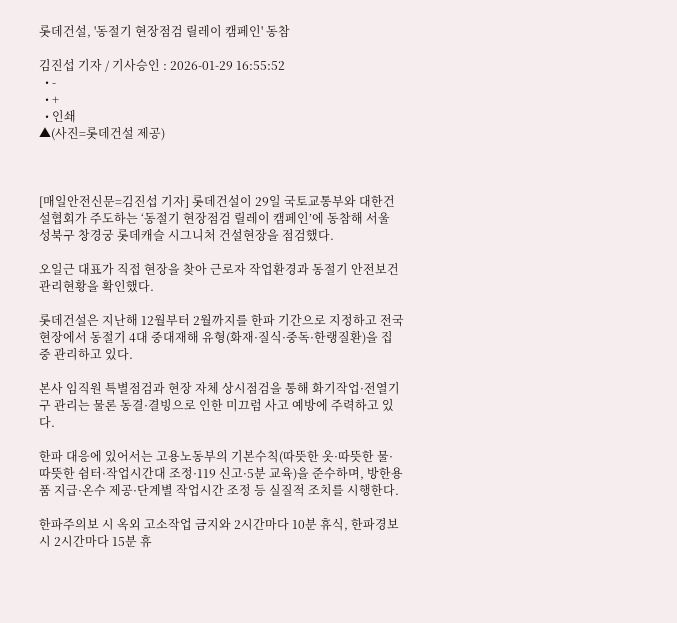롯데건설, '동절기 현장점검 릴레이 캠페인' 동참

김진섭 기자 / 기사승인 : 2026-01-29 16:55:52
  • -
  • +
  • 인쇄
▲(사진=롯데건설 제공)



[매일안전신문=김진섭 기자] 롯데건설이 29일 국토교통부와 대한건설협회가 주도하는 ‘동절기 현장점검 릴레이 캠페인’에 동참해 서울 성북구 창경궁 롯데캐슬 시그니처 건설현장을 점검했다.

오일근 대표가 직접 현장을 찾아 근로자 작업환경과 동절기 안전보건 관리현황을 확인했다.

롯데건설은 지난해 12월부터 2월까지를 한파 기간으로 지정하고 전국 현장에서 동절기 4대 중대재해 유형(화재·질식·중독·한랭질환)을 집중 관리하고 있다.

본사 임직원 특별점검과 현장 자체 상시점검을 통해 화기작업·전열기구 관리는 물론 동결·결빙으로 인한 미끄럼 사고 예방에 주력하고 있다.

한파 대응에 있어서는 고용노동부의 기본수칙(따뜻한 옷·따뜻한 물·따뜻한 쉼터·작업시간대 조정·119 신고·5분 교육)을 준수하며, 방한용품 지급·온수 제공·단계별 작업시간 조정 등 실질적 조치를 시행한다.

한파주의보 시 옥외 고소작업 금지와 2시간마다 10분 휴식, 한파경보 시 2시간마다 15분 휴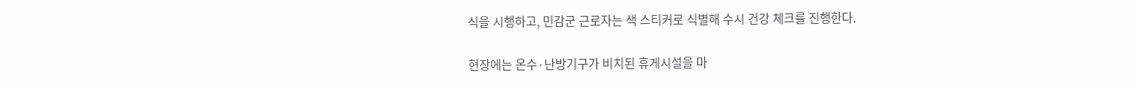식을 시행하고, 민감군 근로자는 색 스티커로 식별해 수시 건강 체크를 진행한다.

현장에는 온수·난방기구가 비치된 휴게시설을 마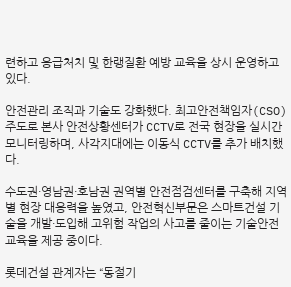련하고 응급처치 및 한랭질환 예방 교육을 상시 운영하고 있다.

안전관리 조직과 기술도 강화했다. 최고안전책임자(CSO) 주도로 본사 안전상황센터가 CCTV로 전국 현장을 실시간 모니터링하며, 사각지대에는 이동식 CCTV를 추가 배치했다.

수도권·영남권·호남권 권역별 안전점검센터를 구축해 지역별 현장 대응력을 높였고, 안전혁신부문은 스마트건설 기술을 개발·도입해 고위험 작업의 사고를 줄이는 기술안전교육을 제공 중이다.

롯데건설 관계자는 “동절기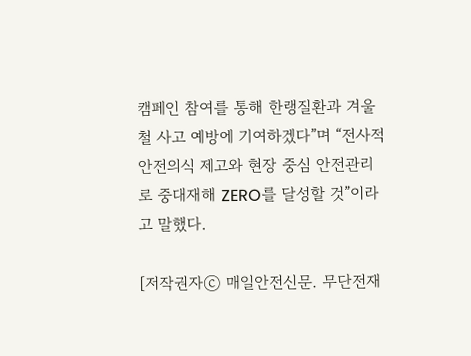캠페인 참여를 통해 한랭질환과 겨울철 사고 예방에 기여하겠다”며 “전사적 안전의식 제고와 현장 중심 안전관리로 중대재해 ZERO를 달성할 것”이라고 말했다.

[저작권자ⓒ 매일안전신문. 무단전재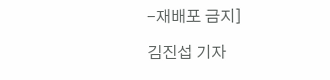-재배포 금지]

김진섭 기자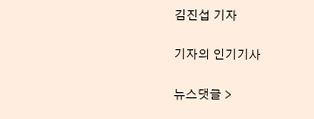김진섭 기자

기자의 인기기사

뉴스댓글 >